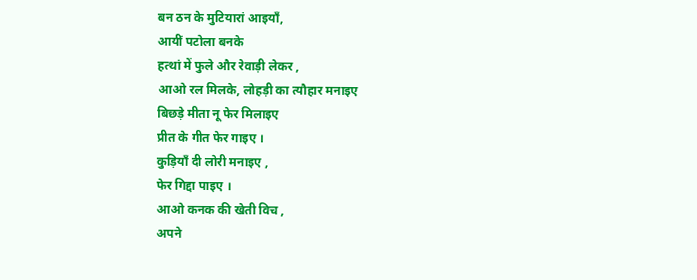बन ठन के मुटियारां आइयाँ,
आयीं पटोला बनके
हत्थां में फुले और रेवाड़ी लेकर ,
आओ रल मिलके, लोहड़ी का त्यौहार मनाइए
बिछड़े मीता नू फेर मिलाइए
प्रीत के गीत फेर गाइए ।
कुड़ियाँ दी लोरी मनाइए ,
फेर गिद्दा पाइए ।
आओ कनक की खेती विच ,
अपने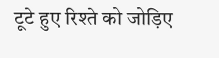टूटे हुए रिश्ते को जोड़िए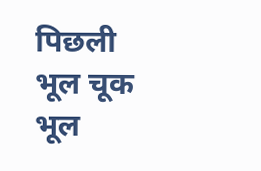पिछली भूल चूक भूल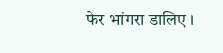फेर भांगरा डालिए ।